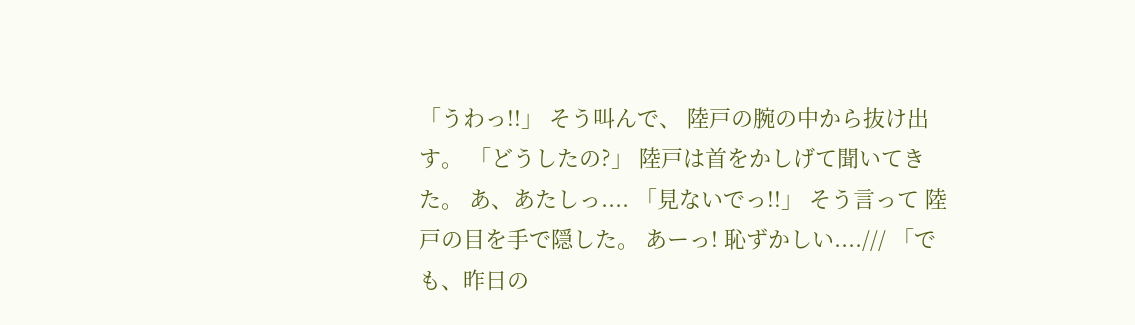「うわっ!!」 そう叫んで、 陸戸の腕の中から抜け出す。 「どうしたの?」 陸戸は首をかしげて聞いてきた。 あ、あたしっ.... 「見ないでっ!!」 そう言って 陸戸の目を手で隠した。 あーっ! 恥ずかしい..../// 「でも、昨日の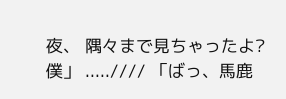夜、 隅々まで見ちゃったよ?僕」 .....//// 「ばっ、馬鹿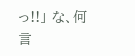っ!!」 な、何言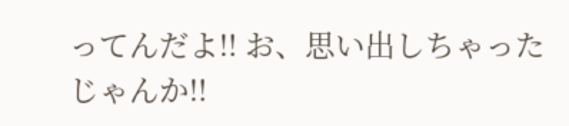ってんだよ!! お、思い出しちゃったじゃんか!!